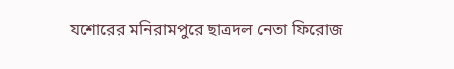যশোরের মনিরামপুরে ছাত্রদল নেতা ফিরোজ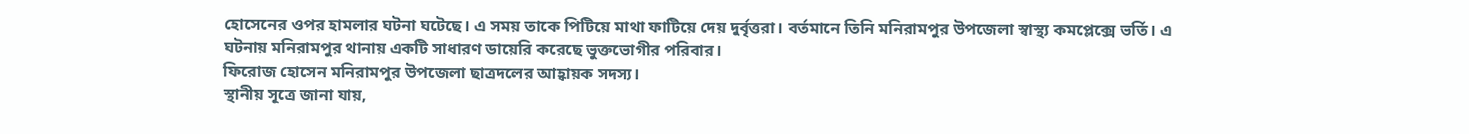হোসেনের ওপর হামলার ঘটনা ঘটেছে। এ সময় তাকে পিটিয়ে মাথা ফাটিয়ে দেয় দুর্বৃত্তরা। বর্তমানে তিনি মনিরামপুর উপজেলা স্বাস্থ্য কমপ্লেক্সে ভর্তি। এ ঘটনায় মনিরামপুর থানায় একটি সাধারণ ডায়েরি করেছে ভুক্তভোগীর পরিবার।
ফিরোজ হোসেন মনিরামপুর উপজেলা ছাত্রদলের আহ্বায়ক সদস্য।
স্থানীয় সূত্রে জানা যায়,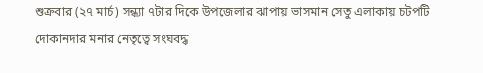শুক্রবার (২৭ মার্চ) সন্ধ্যা ৭টার দিকে উপজেলার ঝাপায় ভাসমান সেতু এলাকায় চটপটি দোকানদার মনার নেতৃত্বে সংঘবদ্ধ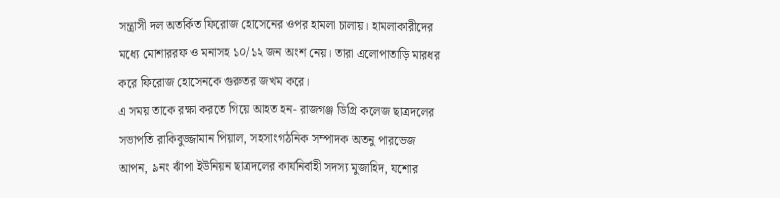সন্ত্রাসী দল অতর্কিত ফিরোজ হোসেনের ওপর হামলা চালায়। হামলাকারীদের মধ্যে মোশাররফ ও মনাসহ ১০/১২ জন অংশ নেয়। তারা এলোপাতাড়ি মারধর করে ফিরোজ হোসেনকে গুরুতর জখম করে।
এ সময় তাকে রক্ষা করতে গিয়ে আহত হন- রাজগঞ্জ ডিগ্রি কলেজ ছাত্রদলের সভাপতি রাকিবুজ্জামান পিয়াল, সহসাংগঠনিক সম্পাদক অতনু পারভেজ আপন, ৯নং ঝাঁপা ইউনিয়ন ছাত্রদলের কার্যনির্বাহী সদস্য মুজাহিদ, যশোর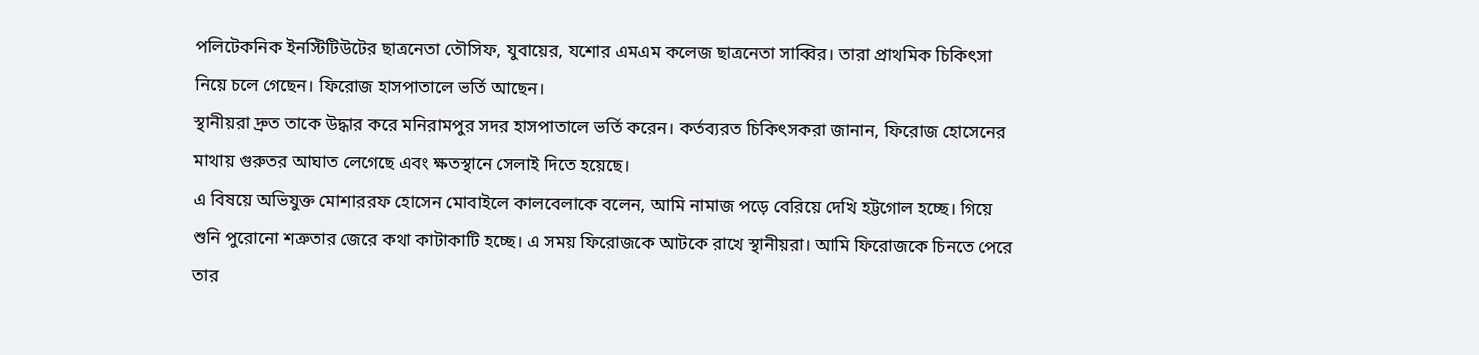পলিটেকনিক ইনস্টিটিউটের ছাত্রনেতা তৌসিফ, যুবায়ের, যশোর এমএম কলেজ ছাত্রনেতা সাব্বির। তারা প্রাথমিক চিকিৎসা নিয়ে চলে গেছেন। ফিরোজ হাসপাতালে ভর্তি আছেন।
স্থানীয়রা দ্রুত তাকে উদ্ধার করে মনিরামপুর সদর হাসপাতালে ভর্তি করেন। কর্তব্যরত চিকিৎসকরা জানান, ফিরোজ হোসেনের মাথায় গুরুতর আঘাত লেগেছে এবং ক্ষতস্থানে সেলাই দিতে হয়েছে।
এ বিষয়ে অভিযুক্ত মোশাররফ হোসেন মোবাইলে কালবেলাকে বলেন, আমি নামাজ পড়ে বেরিয়ে দেখি হট্টগোল হচ্ছে। গিয়ে শুনি পুরোনো শত্রুতার জেরে কথা কাটাকাটি হচ্ছে। এ সময় ফিরোজকে আটকে রাখে স্থানীয়রা। আমি ফিরোজকে চিনতে পেরে তার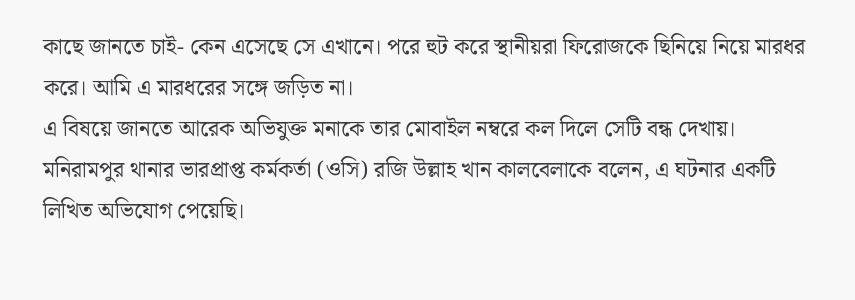কাছে জানতে চাই- কেন এসেছে সে এখানে। পরে হুট করে স্থানীয়রা ফিরোজকে ছিনিয়ে নিয়ে মারধর করে। আমি এ মারধরের সঙ্গে জড়িত না।
এ বিষয়ে জানতে আরেক অভিযুক্ত মনাকে তার মোবাইল নম্বরে কল দিলে সেটি বন্ধ দেখায়।
মনিরামপুর থানার ভারপ্রাপ্ত কর্মকর্তা (ওসি) রজি উল্লাহ খান কালবেলাকে বলেন, এ ঘটনার একটি লিখিত অভিযোগ পেয়েছি।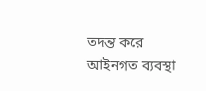তদন্ত করে আইনগত ব্যবস্থা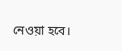নেওয়া হবে।